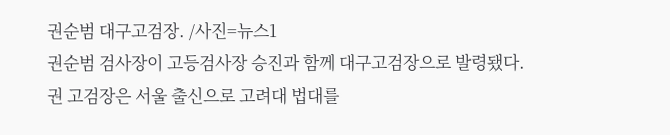권순범 대구고검장. /사진=뉴스1
권순범 검사장이 고등검사장 승진과 함께 대구고검장으로 발령됐다.
권 고검장은 서울 출신으로 고려대 법대를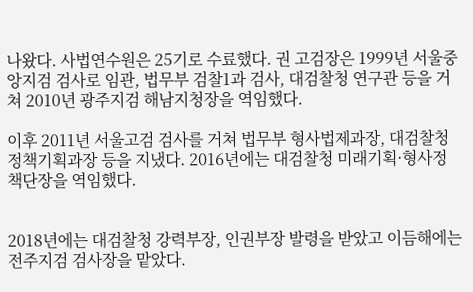나왔다. 사법연수원은 25기로 수료했다. 권 고검장은 1999년 서울중앙지검 검사로 임관, 법무부 검찰1과 검사, 대검찰청 연구관 등을 거쳐 2010년 광주지검 해남지청장을 역임했다.

이후 2011년 서울고검 검사를 거쳐 법무부 형사법제과장, 대검찰청 정책기획과장 등을 지냈다. 2016년에는 대검찰청 미래기획·형사정책단장을 역임했다.


2018년에는 대검찰청 강력부장, 인권부장 발령을 받았고 이듬해에는 전주지검 검사장을 맡았다.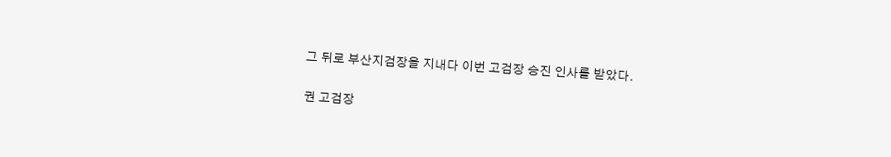그 뒤로 부산지검장을 지내다 이번 고검장 승진 인사를 받았다.

권 고검장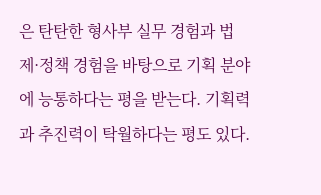은 탄탄한 형사부 실무 경험과 법제·정책 경험을 바탕으로 기획 분야에 능통하다는 평을 받는다. 기획력과 추진력이 탁월하다는 평도 있다.